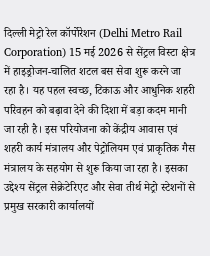दिल्ली मेट्रो रेल कॉर्पोरेशन (Delhi Metro Rail Corporation) 15 मई 2026 से सेंट्रल विस्टा क्षेत्र में हाइड्रोजन-चालित शटल बस सेवा शुरू करने जा रहा है। यह पहल स्वच्छ, टिकाऊ और आधुनिक शहरी परिवहन को बढ़ावा देने की दिशा में बड़ा कदम मानी जा रही है। इस परियोजना को केंद्रीय आवास एवं शहरी कार्य मंत्रालय और पेट्रोलियम एवं प्राकृतिक गैस मंत्रालय के सहयोग से शुरू किया जा रहा है। इसका उद्देश्य सेंट्रल सेक्रेटेरिएट और सेवा तीर्थ मेट्रो स्टेशनों से प्रमुख सरकारी कार्यालयों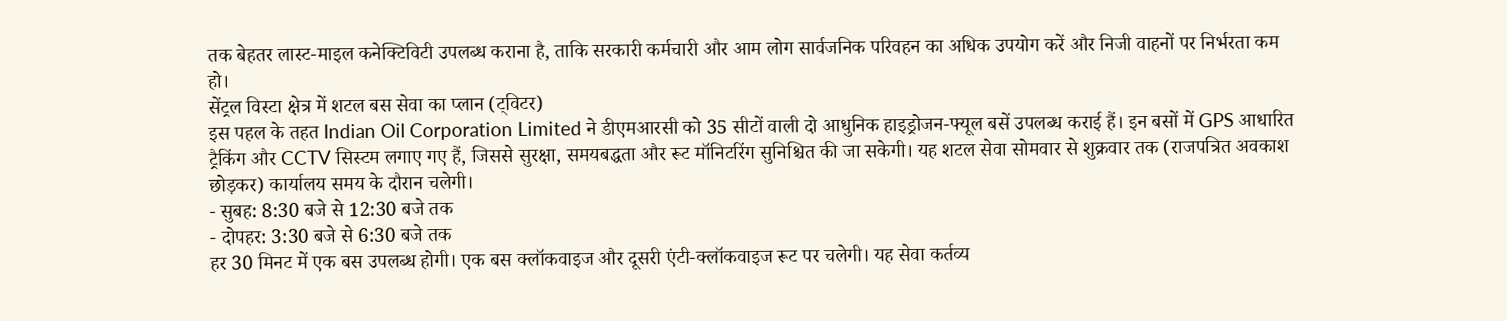तक बेहतर लास्ट-माइल कनेक्टिविटी उपलब्ध कराना है, ताकि सरकारी कर्मचारी और आम लोग सार्वजनिक परिवहन का अधिक उपयोग करें और निजी वाहनों पर निर्भरता कम हो।
सेंट्रल विस्टा क्षेत्र में शटल बस सेवा का प्लान (ट्विटर)
इस पहल के तहत Indian Oil Corporation Limited ने डीएमआरसी को 35 सीटों वाली दो आधुनिक हाइड्रोजन-फ्यूल बसें उपलब्ध कराई हैं। इन बसों में GPS आधारित ट्रैकिंग और CCTV सिस्टम लगाए गए हैं, जिससे सुरक्षा, समयबद्धता और रूट मॉनिटरिंग सुनिश्चित की जा सकेगी। यह शटल सेवा सोमवार से शुक्रवार तक (राजपत्रित अवकाश छोड़कर) कार्यालय समय के दौरान चलेगी।
- सुबह: 8:30 बजे से 12:30 बजे तक
- दोपहर: 3:30 बजे से 6:30 बजे तक
हर 30 मिनट में एक बस उपलब्ध होगी। एक बस क्लॉकवाइज और दूसरी एंटी-क्लॉकवाइज रूट पर चलेगी। यह सेवा कर्तव्य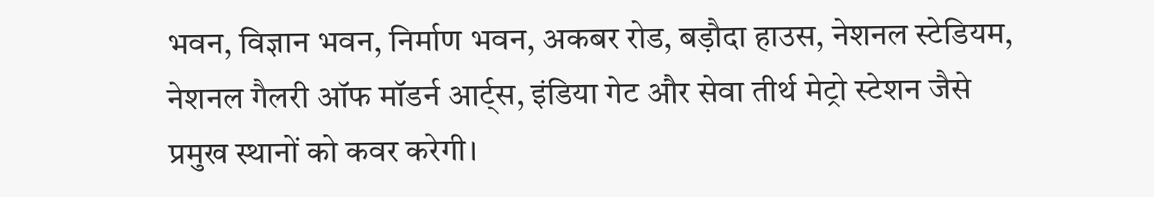भवन, विज्ञान भवन, निर्माण भवन, अकबर रोड, बड़ौदा हाउस, नेशनल स्टेडियम, नेशनल गैलरी ऑफ मॉडर्न आर्ट्स, इंडिया गेट और सेवा तीर्थ मेट्रो स्टेशन जैसे प्रमुख स्थानों को कवर करेगी।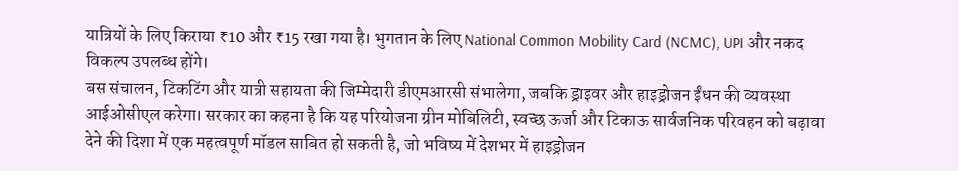यात्रियों के लिए किराया ₹10 और ₹15 रखा गया है। भुगतान के लिए National Common Mobility Card (NCMC), UPI और नकद विकल्प उपलब्ध होंगे।
बस संचालन, टिकटिंग और यात्री सहायता की जिम्मेदारी डीएमआरसी संभालेगा, जबकि ड्राइवर और हाइड्रोजन ईंधन की व्यवस्था आईओसीएल करेगा। सरकार का कहना है कि यह परियोजना ग्रीन मोबिलिटी, स्वच्छ ऊर्जा और टिकाऊ सार्वजनिक परिवहन को बढ़ावा देने की दिशा में एक महत्वपूर्ण मॉडल साबित हो सकती है, जो भविष्य में देशभर में हाइड्रोजन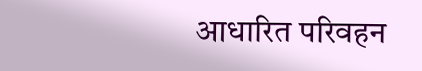आधारित परिवहन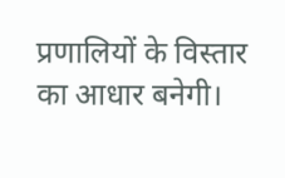प्रणालियों के विस्तार का आधार बनेगी।